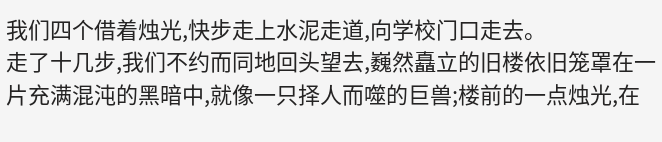我们四个借着烛光,快步走上水泥走道,向学校门口走去。
走了十几步,我们不约而同地回头望去,巍然矗立的旧楼依旧笼罩在一片充满混沌的黑暗中,就像一只择人而噬的巨兽;楼前的一点烛光,在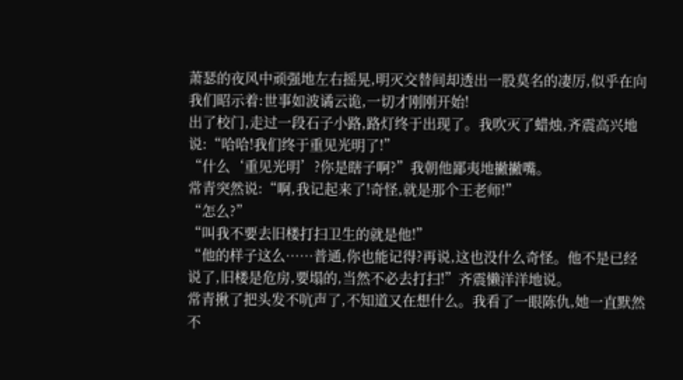萧瑟的夜风中顽强地左右摇晃,明灭交替间却透出一股莫名的凄厉,似乎在向我们昭示着:世事如波谲云诡,一切才刚刚开始!
出了校门,走过一段石子小路,路灯终于出现了。我吹灭了蜡烛,齐震高兴地说:“哈哈!我们终于重见光明了!”
“什么‘重见光明’?你是瞎子啊?”我朝他鄙夷地撇撇嘴。
常青突然说:“啊,我记起来了!奇怪,就是那个王老师!”
“怎么?”
“叫我不要去旧楼打扫卫生的就是他!”
“他的样子这么……普通,你也能记得?再说,这也没什么奇怪。他不是已经说了,旧楼是危房,要塌的,当然不必去打扫!”齐震懒洋洋地说。
常青揪了把头发不吭声了,不知道又在想什么。我看了一眼陈仇,她一直默然不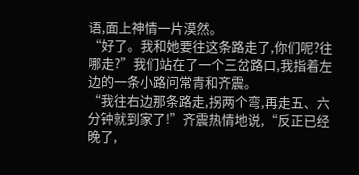语,面上神情一片漠然。
“好了。我和她要往这条路走了,你们呢?往哪走?”我们站在了一个三岔路口,我指着左边的一条小路问常青和齐震。
“我往右边那条路走,拐两个弯,再走五、六分钟就到家了!”齐震热情地说,“反正已经晚了,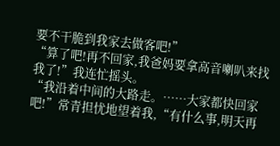要不干脆到我家去做客吧!”
“算了吧!再不回家,我爸妈要拿高音喇叭来找我了!”我连忙摇头。
“我沿着中间的大路走。……大家都快回家吧!”常青担忧地望着我,“有什么事,明天再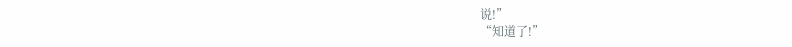说!”
“知道了!”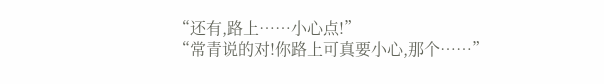“还有,路上……小心点!”
“常青说的对!你路上可真要小心,那个……”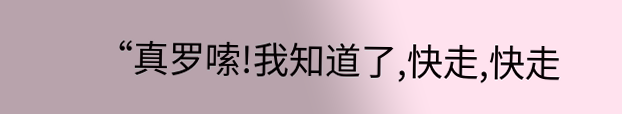“真罗嗦!我知道了,快走,快走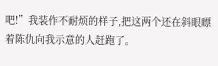吧!”我装作不耐烦的样子,把这两个还在斜眼瞟着陈仇向我示意的人赶跑了。